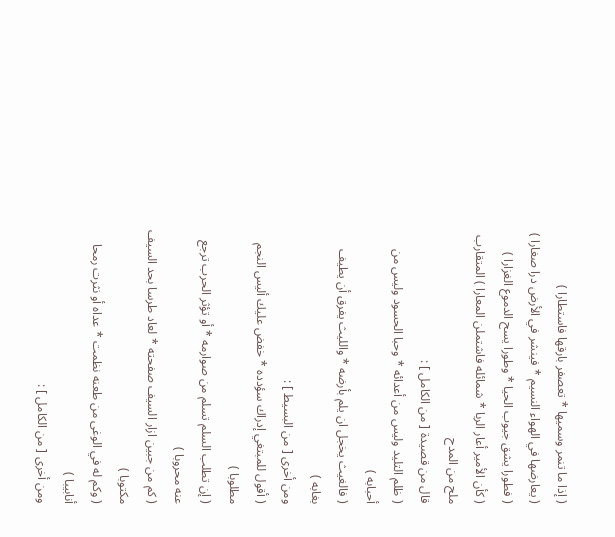( إذا ما تنمر وسميها * تعصفر بارقها فاستطارا )
( يعارضها في الهواء النسيم * فينشر في الأرض درا صغارا )
( فطورا يشق جيوب الحيا * وطورا يسح الدموع الغزارا )
( كأن الأمير أعار الربا * شمائله فاشتملن المعارا ) المتقارب
ملح من المدح
قال من قصيدة [ من الكامل ] :
( ظلم التليد وليس من أعدائه * وحبا الحسود وليس من أحبابه )
( فالغيث يخجل ان يلم بأرضه * والليث يفرق أن يطيف بغابه )
ومن أخرى [ من البسيط ] :
( أقول للمبتغي إدراك سؤدده * خفض عليك أليس النجم مطلوبا )
( إن تطلب السلم تسلم من صوارمه * أو تؤثر الحرب ترجع عنه محروبا )
( كم من جبين ازار السيف صفحته * لعاد طرسا بحد السيف مكتوبا )
( وكم له في الوغى من طعنه نظمت * عداه أو نثرت رمحا أنابيبا )
ومن أخرى [ من الكامل ] :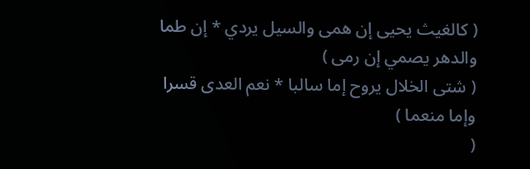( كالغيث يحيى إن همى والسيل يردي * إن طما والدهر يصمي إن رمى )
( شتى الخلال يروح إما سالبا * نعم العدى قسرا وإما منعما )
(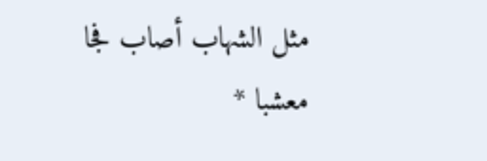مثل الشهاب أصاب فجا معشبا *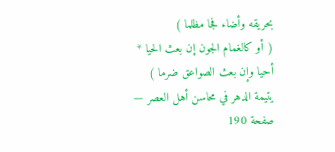بحريقه وأضاء فجا مظلما )
( أو كالغمام الجون إن بعث الحيا * أحيا وإن بعث الصواعق ضرما )
يتيمة الدهر في محاسن أهل العصر — صفحة 190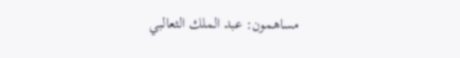مساهمون: عبد الملك الثعالبي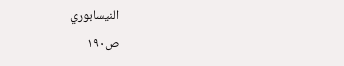النيسابوري
ص١٩٠